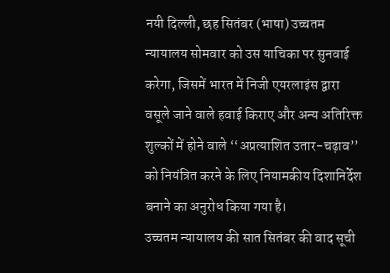नयी दिल्ली, छह सितंबर (भाषा) उच्चतम न्यायालय सोमवार को उस याचिका पर सुनवाई करेगा, जिसमें भारत में निजी एयरलाइंस द्वारा वसूले जाने वाले हवाई किराए और अन्य अतिरिक्त शुल्कों में होने वाले ‘‘अप्रत्याशित उतार-चढ़ाव’’ को नियंत्रित करने के लिए नियामकीय दिशानिर्देश बनाने का अनुरोध किया गया है।
उच्चतम न्यायालय की सात सितंबर की वाद सूची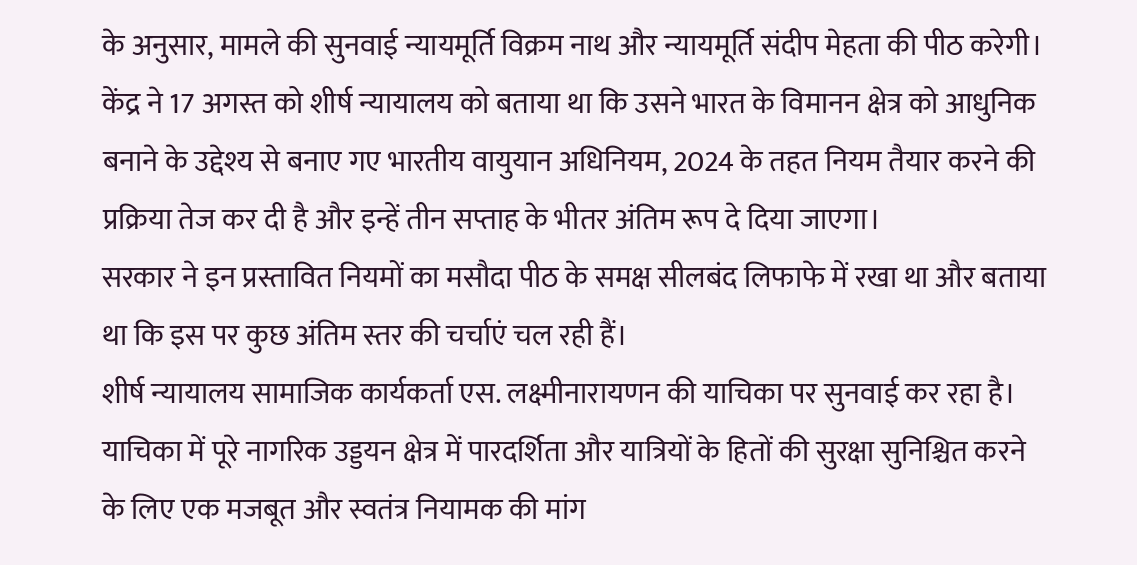के अनुसार, मामले की सुनवाई न्यायमूर्ति विक्रम नाथ और न्यायमूर्ति संदीप मेहता की पीठ करेगी।
केंद्र ने 17 अगस्त को शीर्ष न्यायालय को बताया था कि उसने भारत के विमानन क्षेत्र को आधुनिक बनाने के उद्देश्य से बनाए गए भारतीय वायुयान अधिनियम, 2024 के तहत नियम तैयार करने की प्रक्रिया तेज कर दी है और इन्हें तीन सप्ताह के भीतर अंतिम रूप दे दिया जाएगा।
सरकार ने इन प्रस्तावित नियमों का मसौदा पीठ के समक्ष सीलबंद लिफाफे में रखा था और बताया था कि इस पर कुछ अंतिम स्तर की चर्चाएं चल रही हैं।
शीर्ष न्यायालय सामाजिक कार्यकर्ता एस. लक्ष्मीनारायणन की याचिका पर सुनवाई कर रहा है। याचिका में पूरे नागरिक उड्डयन क्षेत्र में पारदर्शिता और यात्रियों के हितों की सुरक्षा सुनिश्चित करने के लिए एक मजबूत और स्वतंत्र नियामक की मांग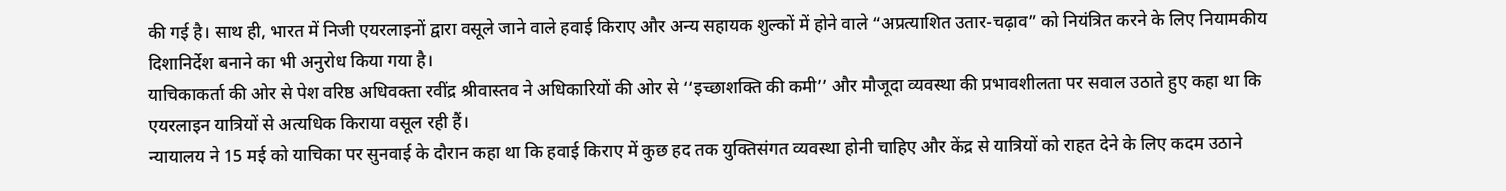की गई है। साथ ही, भारत में निजी एयरलाइनों द्वारा वसूले जाने वाले हवाई किराए और अन्य सहायक शुल्कों में होने वाले “अप्रत्याशित उतार-चढ़ाव” को नियंत्रित करने के लिए नियामकीय दिशानिर्देश बनाने का भी अनुरोध किया गया है।
याचिकाकर्ता की ओर से पेश वरिष्ठ अधिवक्ता रवींद्र श्रीवास्तव ने अधिकारियों की ओर से ‘‘इच्छाशक्ति की कमी’’ और मौजूदा व्यवस्था की प्रभावशीलता पर सवाल उठाते हुए कहा था कि एयरलाइन यात्रियों से अत्यधिक किराया वसूल रही हैं।
न्यायालय ने 15 मई को याचिका पर सुनवाई के दौरान कहा था कि हवाई किराए में कुछ हद तक युक्तिसंगत व्यवस्था होनी चाहिए और केंद्र से यात्रियों को राहत देने के लिए कदम उठाने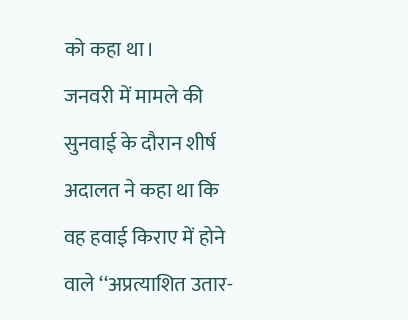को कहा था।
जनवरी में मामले की सुनवाई के दौरान शीर्ष अदालत ने कहा था कि वह हवाई किराए में होने वाले ‘‘अप्रत्याशित उतार-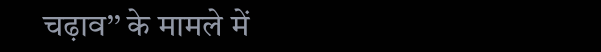चढ़ाव’’ के मामले में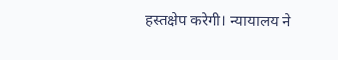हस्तक्षेप करेगी। न्यायालय ने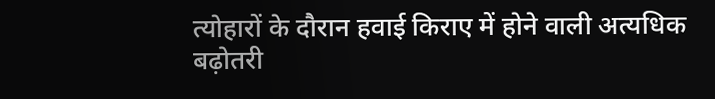त्योहारों के दौरान हवाई किराए में होने वाली अत्यधिक बढ़ोतरी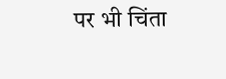पर भी चिंता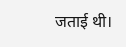जताई थी।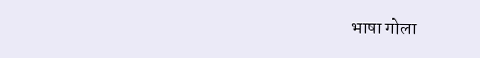भाषा गोला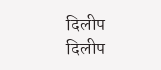दिलीप
दिलीप